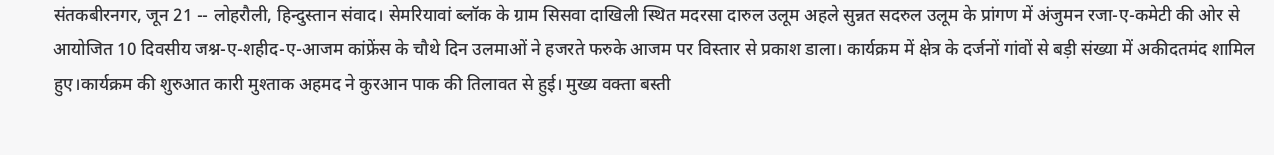संतकबीरनगर, जून 21 -- लोहरौली, हिन्दुस्तान संवाद। सेमरियावां ब्लॉक के ग्राम सिसवा दाखिली स्थित मदरसा दारुल उलूम अहले सुन्नत सदरुल उलूम के प्रांगण में अंजुमन रजा-ए-कमेटी की ओर से आयोजित 10 दिवसीय जश्न-ए-शहीद-ए-आजम कांफ्रेंस के चौथे दिन उलमाओं ने हजरते फरुके आजम पर विस्तार से प्रकाश डाला। कार्यक्रम में क्षेत्र के दर्जनों गांवों से बड़ी संख्या में अकीदतमंद शामिल हुए।कार्यक्रम की शुरुआत कारी मुश्ताक अहमद ने कुरआन पाक की तिलावत से हुई। मुख्य वक्ता बस्ती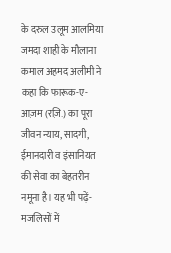के दरुल उलूम आलमिया जमदा शाही के मौलाना कमाल अहमद अलीमी ने कहा कि फारूक-ए-आज़म (रज़ि.) का पूरा जीवन न्याय, सादगी, ईमानदारी व इंसानियत की सेवा का बेहतरीन नमूना है। यह भी पढ़ें- मजलिसों में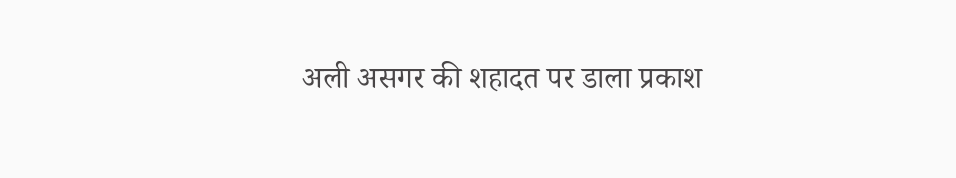अली असगर की शहादत पर डाला प्रकाश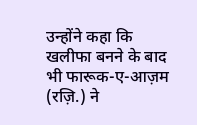उन्होंने कहा कि खलीफा बनने के बाद भी फारूक-ए-आज़म (रज़ि.) ने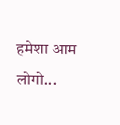हमेशा आम लोगो...